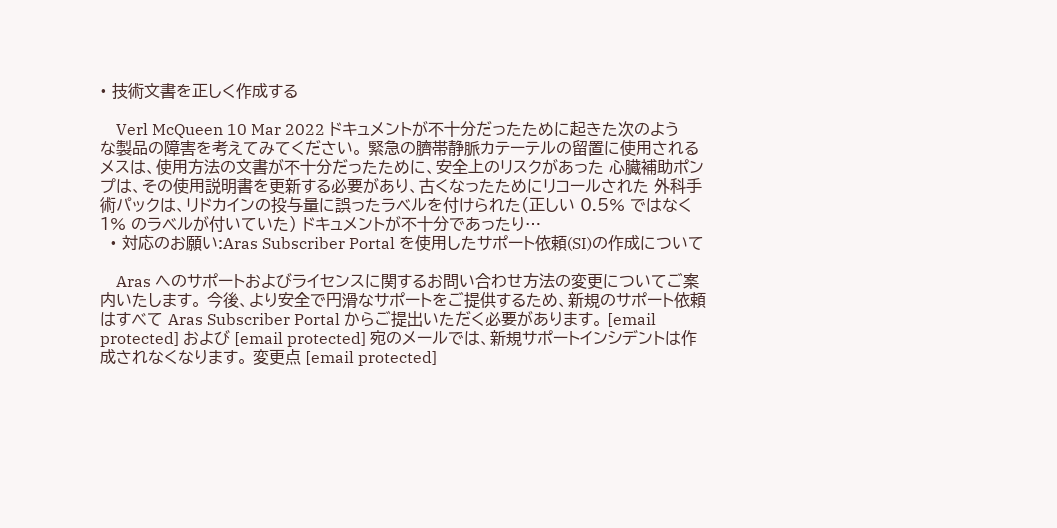• 技術文書を正しく作成する

    Verl McQueen 10 Mar 2022 ドキュメントが不十分だったために起きた次のような製品の障害を考えてみてください。 緊急の臍帯静脈カテーテルの留置に使用されるメスは、使用方法の文書が不十分だったために、安全上のリスクがあった 心臓補助ポンプは、その使用説明書を更新する必要があり、古くなったためにリコールされた 外科手術パックは、リドカインの投与量に誤ったラベルを付けられた(正しい 0.5% ではなく 1% のラベルが付いていた) ドキュメントが不十分であったり…
  • 対応のお願い:Aras Subscriber Portal を使用したサポート依頼(SI)の作成について

    Aras へのサポートおよびライセンスに関するお問い合わせ方法の変更についてご案内いたします。 今後、より安全で円滑なサポートをご提供するため、新規のサポート依頼はすべて Aras Subscriber Portal からご提出いただく必要があります。 [email protected] および [email protected] 宛のメールでは、新規サポートインシデントは作成されなくなります。 変更点 [email protected]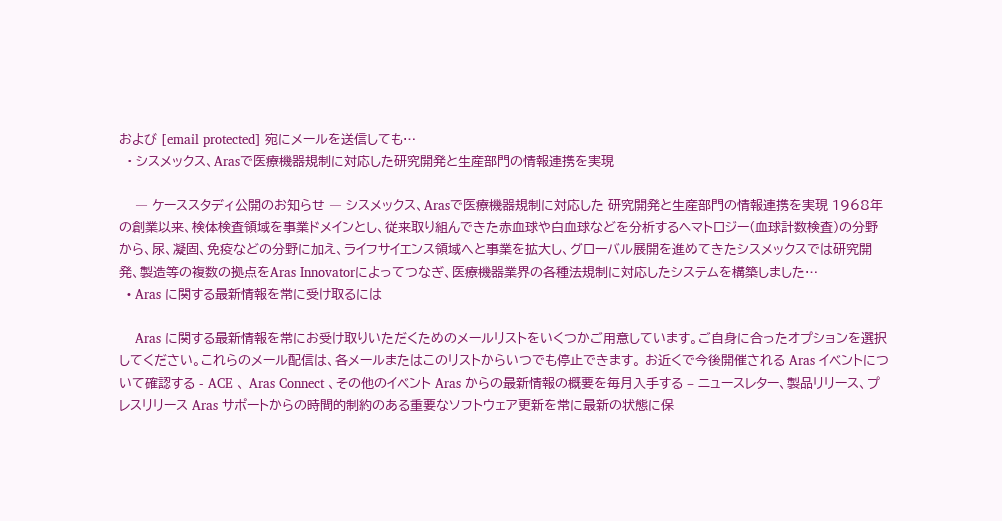および [email protected] 宛にメールを送信しても…
  • シスメックス、Arasで医療機器規制に対応した研究開発と生産部門の情報連携を実現

    ― ケーススタディ公開のお知らせ ― シスメックス、Arasで医療機器規制に対応した 研究開発と生産部門の情報連携を実現 1968年の創業以来、検体検査領域を事業ドメインとし、従来取り組んできた赤血球や白血球などを分析するヘマトロジー(血球計数検査)の分野から、尿、凝固、免疫などの分野に加え、ライフサイエンス領域へと事業を拡大し、グローバル展開を進めてきたシスメックスでは研究開発、製造等の複数の拠点をAras Innovatorによってつなぎ、医療機器業界の各種法規制に対応したシステムを構築しました…
  • Aras に関する最新情報を常に受け取るには

    Aras に関する最新情報を常にお受け取りいただくためのメールリストをいくつかご用意しています。ご自身に合ったオプションを選択してください。これらのメール配信は、各メールまたはこのリストからいつでも停止できます。 お近くで今後開催される Aras イベントについて確認する - ACE 、 Aras Connect 、その他のイベント Aras からの最新情報の概要を毎月入手する – ニュースレター、製品リリース、プレスリリース Aras サポートからの時間的制約のある重要なソフトウェア更新を常に最新の状態に保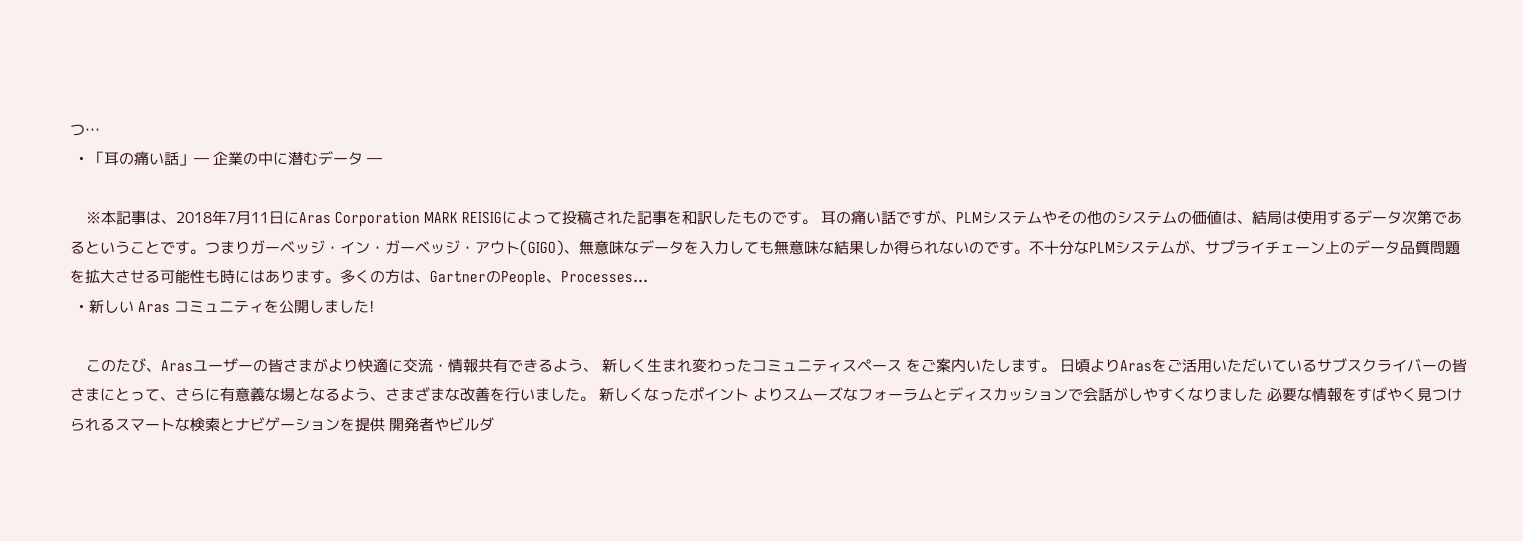つ…
  • 「耳の痛い話」― 企業の中に潜むデータ ―

    ※本記事は、2018年7月11日にAras Corporation MARK REISIGによって投稿された記事を和訳したものです。 耳の痛い話ですが、PLMシステムやその他のシステムの価値は、結局は使用するデータ次第であるということです。つまりガーベッジ・イン・ガーベッジ・アウト(GIGO)、無意味なデータを入力しても無意味な結果しか得られないのです。不十分なPLMシステムが、サプライチェーン上のデータ品質問題を拡大させる可能性も時にはあります。多くの方は、GartnerのPeople、Processes…
  • 新しい Aras コミュニティを公開しました!

    このたび、Arasユーザーの皆さまがより快適に交流・情報共有できるよう、 新しく生まれ変わったコミュニティスペース をご案内いたします。 日頃よりArasをご活用いただいているサブスクライバーの皆さまにとって、さらに有意義な場となるよう、さまざまな改善を行いました。 新しくなったポイント よりスムーズなフォーラムとディスカッションで会話がしやすくなりました 必要な情報をすばやく見つけられるスマートな検索とナビゲーションを提供 開発者やビルダ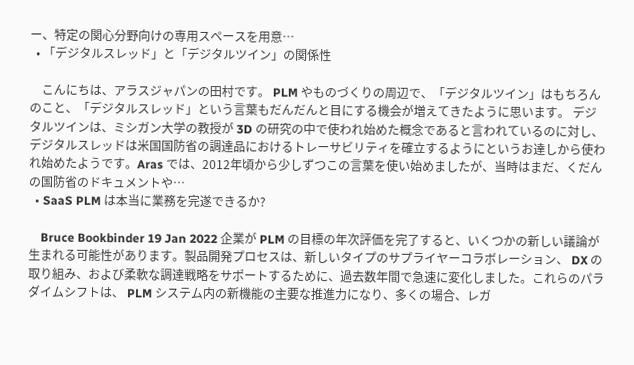ー、特定の関心分野向けの専用スペースを用意…
  • 「デジタルスレッド」と「デジタルツイン」の関係性

    こんにちは、アラスジャパンの田村です。 PLM やものづくりの周辺で、「デジタルツイン」はもちろんのこと、「デジタルスレッド」という言葉もだんだんと目にする機会が増えてきたように思います。 デジタルツインは、ミシガン大学の教授が 3D の研究の中で使われ始めた概念であると言われているのに対し、デジタルスレッドは米国国防省の調達品におけるトレーサビリティを確立するようにというお達しから使われ始めたようです。Aras では、2012年頃から少しずつこの言葉を使い始めましたが、当時はまだ、くだんの国防省のドキュメントや…
  • SaaS PLM は本当に業務を完遂できるか?

    Bruce Bookbinder 19 Jan 2022 企業が PLM の目標の年次評価を完了すると、いくつかの新しい議論が生まれる可能性があります。製品開発プロセスは、新しいタイプのサプライヤーコラボレーション、 DX の取り組み、および柔軟な調達戦略をサポートするために、過去数年間で急速に変化しました。これらのパラダイムシフトは、 PLM システム内の新機能の主要な推進力になり、多くの場合、レガ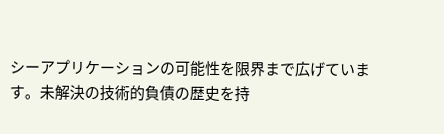シーアプリケーションの可能性を限界まで広げています。未解決の技術的負債の歴史を持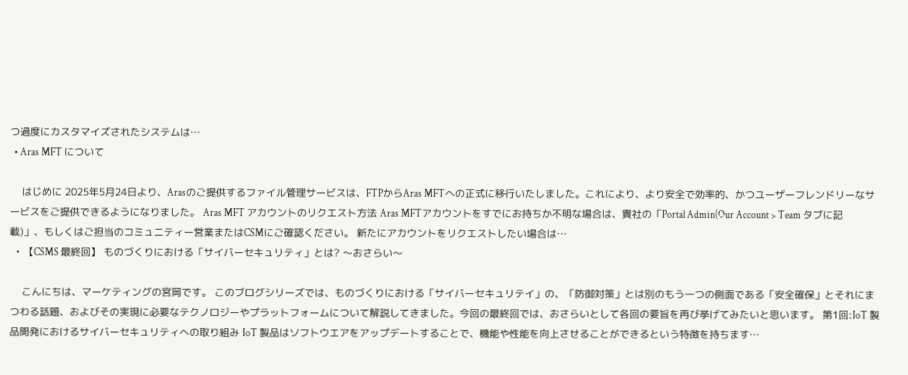つ過度にカスタマイズされたシステムは…
  • Aras MFT について

    はじめに 2025年5月24日より、Arasのご提供するファイル管理サービスは、FTPからAras MFTへの正式に移行いたしました。これにより、より安全で効率的、かつユーザーフレンドリーなサービスをご提供できるようになりました。 Aras MFT アカウントのリクエスト方法 Aras MFTアカウントをすでにお持ちか不明な場合は、貴社の「Portal Admin(Our Account > Team タブに記載)」、もしくはご担当のコミュニティー営業またはCSMにご確認ください。 新たにアカウントをリクエストしたい場合は…
  • 【CSMS 最終回】 ものづくりにおける「サイバーセキュリティ」とは? 〜おさらい〜

    こんにちは、マーケティングの宮岡です。 このブログシリーズでは、ものづくりにおける「サイバーセキュリテイ」の、「防御対策」とは別のもう一つの側面である「安全確保」とそれにまつわる話題、およびその実現に必要なテクノロジーやプラットフォームについて解説してきました。今回の最終回では、おさらいとして各回の要旨を再び挙げてみたいと思います。 第1回:IoT 製品開発におけるサイバーセキュリティへの取り組み IoT 製品はソフトウエアをアップデートすることで、機能や性能を向上させることができるという特徴を持ちます…